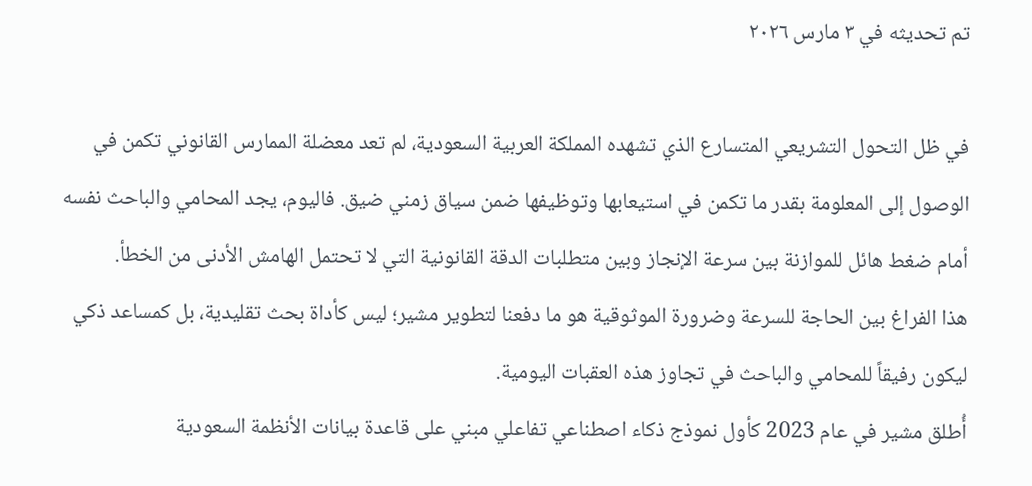تم تحديثه في ٣ مارس ٢٠٢٦

في ظل التحول التشريعي المتسارع الذي تشهده المملكة العربية السعودية، لم تعد معضلة الممارس القانوني تكمن في الوصول إلى المعلومة بقدر ما تكمن في استيعابها وتوظيفها ضمن سياق زمني ضيق. فاليوم، يجد المحامي والباحث نفسه أمام ضغط هائل للموازنة بين سرعة الإنجاز وبين متطلبات الدقة القانونية التي لا تحتمل الهامش الأدنى من الخطأ.
هذا الفراغ بين الحاجة للسرعة وضرورة الموثوقية هو ما دفعنا لتطوير مشير؛ ليس كأداة بحث تقليدية، بل كمساعد ذكي ليكون رفيقاً للمحامي والباحث في تجاوز هذه العقبات اليومية.
أُطلق مشير في عام 2023 كأول نموذج ذكاء اصطناعي تفاعلي مبني على قاعدة بيانات الأنظمة السعودية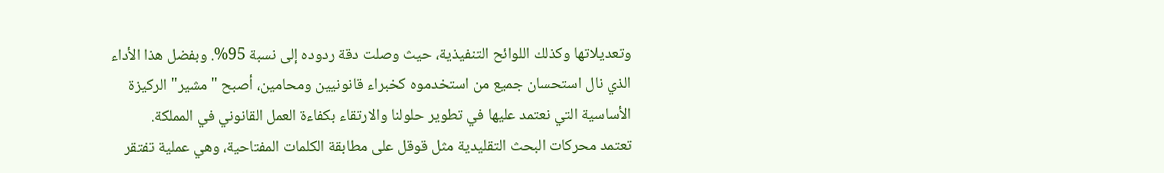وتعديلاتها وكذلك اللوائح التنفيذية، حيث وصلت دقة ردوده إلى نسبة 95%. وبفضل هذا الأداء الذي نال استحسان جميع من استخدموه كخبراء قانونيين ومحامين، أصبح "مشير" الركيزة الأساسية التي نعتمد عليها في تطوير حلولنا والارتقاء بكفاءة العمل القانوني في المملكة.
تعتمد محركات البحث التقليدية مثل قوقل على مطابقة الكلمات المفتاحية، وهي عملية تفتقر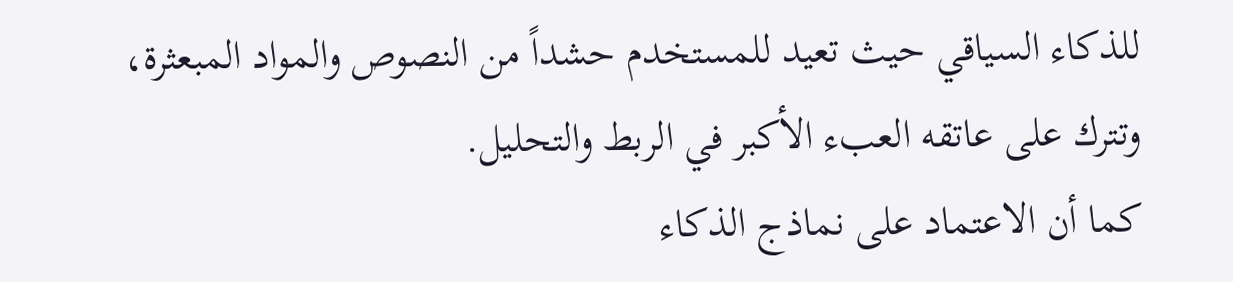للذكاء السياقي حيث تعيد للمستخدم حشداً من النصوص والمواد المبعثرة، وتترك على عاتقه العبء الأكبر في الربط والتحليل.
كما أن الاعتماد على نماذج الذكاء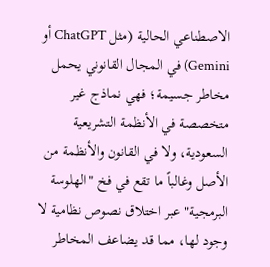الاصطناعي الحالية (مثل ChatGPT أو Gemini) في المجال القانوني يحمل مخاطر جسيمة؛ فهي نماذج غير متخصصة في الأنظمة التشريعية السعودية، ولا في القانون والأنظمة من الأصل وغالباً ما تقع في فخ "الهلوسة البرمجية" عبر اختلاق نصوص نظامية لا وجود لها، مما قد يضاعف المخاطر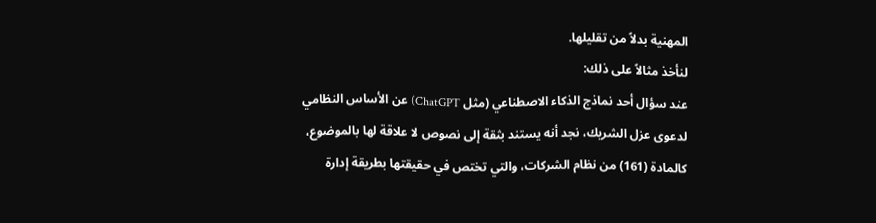المهنية بدلاً من تقليلها.
لنأخذ مثالاً على ذلك:
عند سؤال أحد نماذج الذكاء الاصطناعي (مثل ChatGPT) عن الأساس النظامي لدعوى عزل الشريك، نجد أنه يستند بثقة إلى نصوص لا علاقة لها بالموضوع، كالمادة (161) من نظام الشركات، والتي تختص في حقيقتها بطريقة إدارة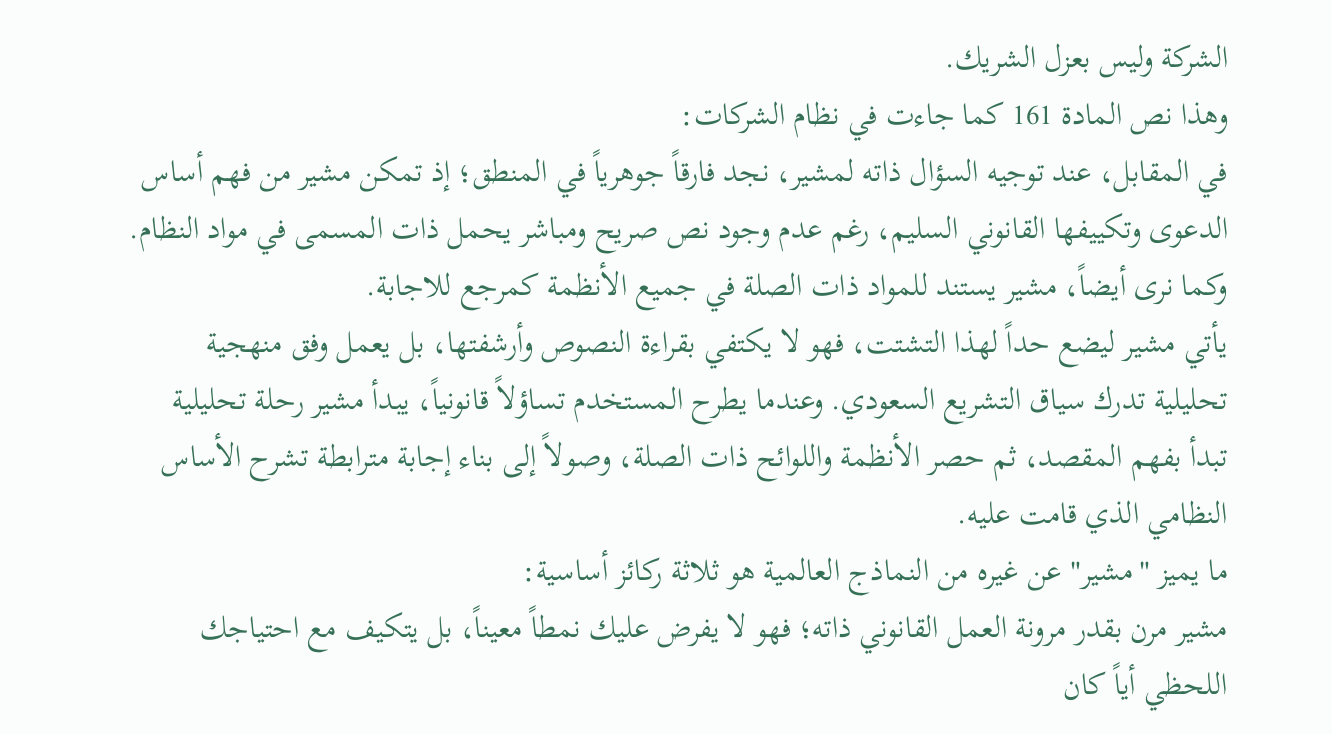الشركة وليس بعزل الشريك.
وهذا نص المادة 161 كما جاءت في نظام الشركات:
في المقابل، عند توجيه السؤال ذاته لمشير، نجد فارقاً جوهرياً في المنطق؛ إذ تمكن مشير من فهم أساس الدعوى وتكييفها القانوني السليم، رغم عدم وجود نص صريح ومباشر يحمل ذات المسمى في مواد النظام.
وكما نرى أيضاً، مشير يستند للمواد ذات الصلة في جميع الأنظمة كمرجع للاجابة.
يأتي مشير ليضع حداً لهذا التشتت، فهو لا يكتفي بقراءة النصوص وأرشفتها، بل يعمل وفق منهجية تحليلية تدرك سياق التشريع السعودي. وعندما يطرح المستخدم تساؤلاً قانونياً، يبدأ مشير رحلة تحليلية تبدأ بفهم المقصد، ثم حصر الأنظمة واللوائح ذات الصلة، وصولاً إلى بناء إجابة مترابطة تشرح الأساس النظامي الذي قامت عليه.
ما يميز "مشير" عن غيره من النماذج العالمية هو ثلاثة ركائز أساسية:
مشير مرن بقدر مرونة العمل القانوني ذاته؛ فهو لا يفرض عليك نمطاً معيناً، بل يتكيف مع احتياجك اللحظي أياً كان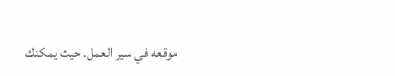موقعه في سير العمل. حيث يمكنك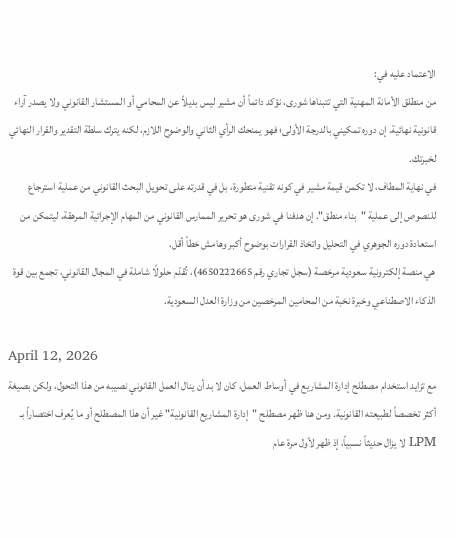الاعتماد عليه في:
من منطلق الأمانة المهنية التي تتبناها شورى، نؤكد دائماً أن مشير ليس بديلاً عن المحامي أو المستشار القانوني ولا يصدر آراء قانونية نهائية. إن دوره تمكيني بالدرجة الأولى؛ فهو يمنحك الرأي الثاني والوضوح اللازم، لكنه يترك سلطة التقدير والقرار النهائي لخبرتك.
في نهاية المطاف، لا تكمن قيمة مشير في كونه تقنية متطورة، بل في قدرته على تحويل البحث القانوني من عملية استرجاع للنصوص إلى عملية "بناء منطق". إن هدفنا في شورى هو تحرير الممارس القانوني من المهام الإجرائية المرهقة، ليتمكن من استعادة دوره الجوهري في التحليل واتخاذ القرارات بوضوح أكبر وهامش خطأ أقل.
هي منصة إلكترونية سعودية مرخصة (سجل تجاري رقم 4650222665)، تُقدّم حلولًا شاملة في المجال القانوني، تجمع بين قوة الذكاء الاصطناعي وخبرة نخبة من المحامين المرخصين من وزارة العدل السعودية.

April 12, 2026
مع تزايد استخدام مصطلح إدارة المشاريع في أوساط العمل، كان لا بد أن ينال العمل القانوني نصيبه من هذا التحول، ولكن بصيغة أكثر تخصصاً لطبيعته القانونية. ومن هنا ظهر مصطلح "إدارة المشاريع القانونية" غير أن هذا المصطلح أو ما يُعرف اختصاراً بـ LPM لا يزال حديثاً نسبياً، إذ ظهر لأول مرة عام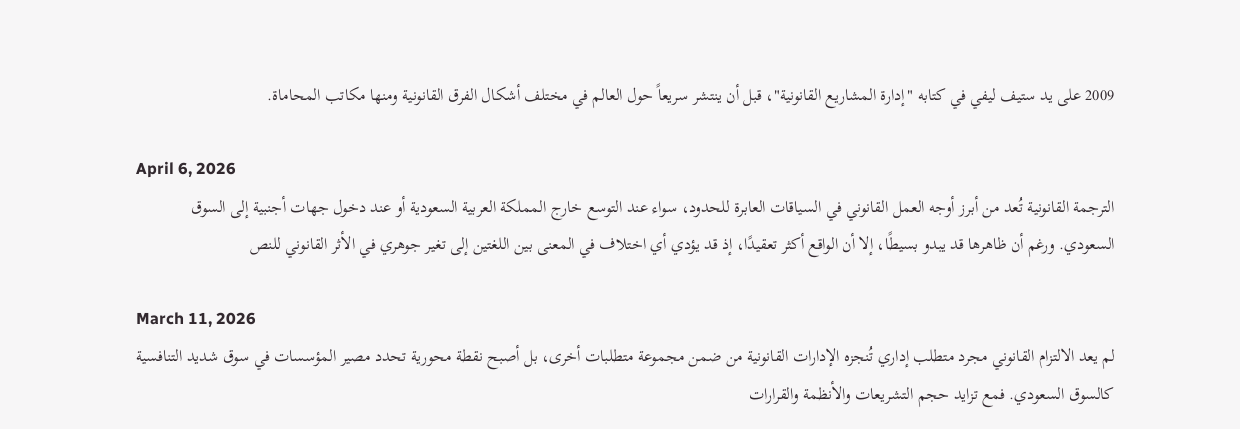2009 على يد ستيف ليفي في كتابه "إدارة المشاريع القانونية"، قبل أن ينتشر سريعاً حول العالم في مختلف أشكال الفرق القانونية ومنها مكاتب المحاماة.

April 6, 2026
الترجمة القانونية تُعد من أبرز أوجه العمل القانوني في السياقات العابرة للحدود، سواء عند التوسع خارج المملكة العربية السعودية أو عند دخول جهات أجنبية إلى السوق السعودي. ورغم أن ظاهرها قد يبدو بسيطًا، إلا أن الواقع أكثر تعقيدًا، إذ قد يؤدي أي اختلاف في المعنى بين اللغتين إلى تغير جوهري في الأثر القانوني للنص

March 11, 2026
لم يعد الالتزام القانوني مجرد متطلب إداري تُنجزه الإدارات القانونية من ضمن مجموعة متطلبات أخرى، بل أصبح نقطة محورية تحدد مصير المؤسسات في سوق شديد التنافسية كالسوق السعودي. فمع تزايد حجم التشريعات والأنظمة والقرارات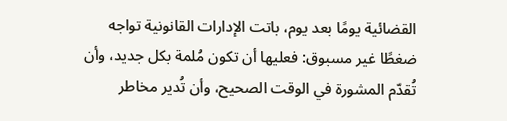القضائية يومًا بعد يوم، باتت الإدارات القانونية تواجه ضغطًا غير مسبوق: فعليها أن تكون مُلمة بكل جديد، وأن تُقدّم المشورة في الوقت الصحيح، وأن تُدير مخاطر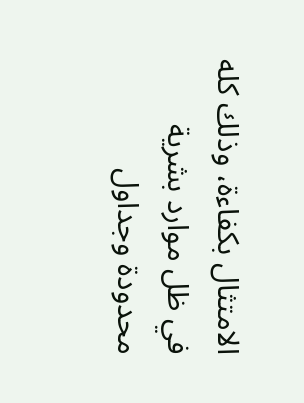الامتثال بكفاءة، وذلك كله في ظل موارد بشرية محدودة وجداول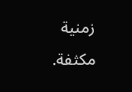زمنية مكثفة.